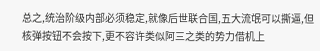总之,统治阶级内部必须稳定,就像后世联合国,五大流氓可以撕逼,但核弹按钮不会按下,更不容许类似阿三之类的势力借机上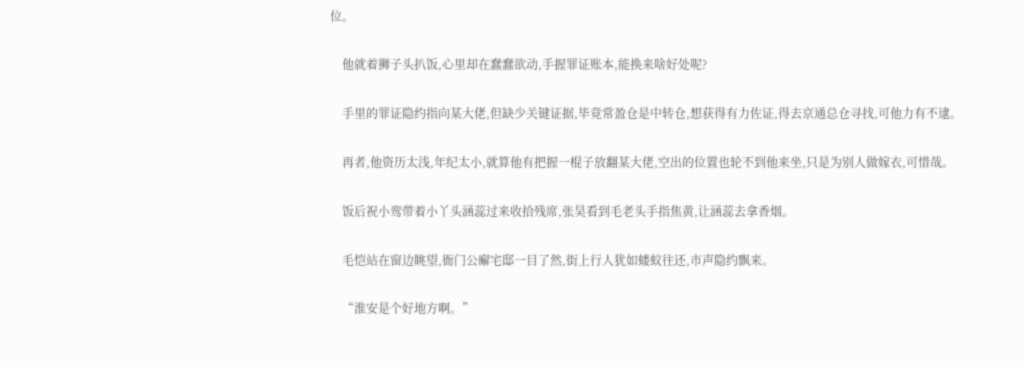位。

    他就着狮子头扒饭,心里却在蠢蠢欲动,手握罪证账本,能换来啥好处呢?

    手里的罪证隐约指向某大佬,但缺少关键证据,毕竟常盈仓是中转仓,想获得有力佐证,得去京通总仓寻找,可他力有不逮。

    再者,他资历太浅,年纪太小,就算他有把握一棍子放翻某大佬,空出的位置也轮不到他来坐,只是为别人做嫁衣,可惜哉。

    饭后祝小鸾带着小丫头涵蕊过来收拾残席,张昊看到毛老头手指焦黄,让涵蕊去拿香烟。

    毛恺站在窗边眺望,衙门公廨宅邸一目了然,街上行人犹如蝼蚁往还,市声隐约飘来。

    “淮安是个好地方啊。”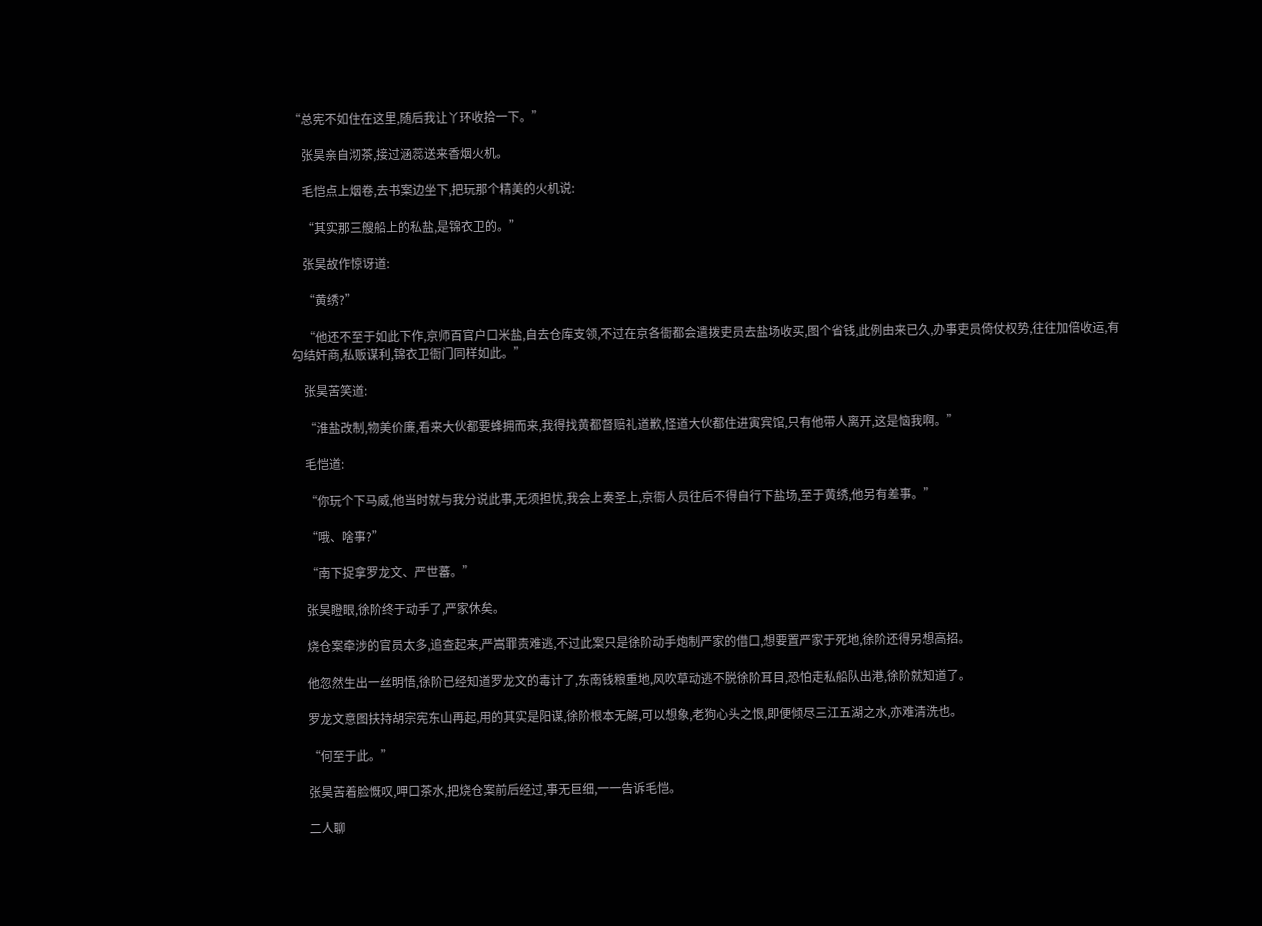“总宪不如住在这里,随后我让丫环收拾一下。”

    张昊亲自沏茶,接过涵蕊送来香烟火机。

    毛恺点上烟卷,去书案边坐下,把玩那个精美的火机说:

    “其实那三艘船上的私盐,是锦衣卫的。”

    张昊故作惊讶道:

    “黄绣?”

    “他还不至于如此下作,京师百官户口米盐,自去仓库支领,不过在京各衙都会遣拨吏员去盐场收买,图个省钱,此例由来已久,办事吏员倚仗权势,往往加倍收运,有勾结奸商,私贩谋利,锦衣卫衙门同样如此。”

    张昊苦笑道:

    “淮盐改制,物美价廉,看来大伙都要蜂拥而来,我得找黄都督赔礼道歉,怪道大伙都住进寅宾馆,只有他带人离开,这是恼我啊。”

    毛恺道:

    “你玩个下马威,他当时就与我分说此事,无须担忧,我会上奏圣上,京衙人员往后不得自行下盐场,至于黄绣,他另有差事。”

    “哦、啥事?”

    “南下捉拿罗龙文、严世蕃。”

    张昊瞪眼,徐阶终于动手了,严家休矣。

    烧仓案牵涉的官员太多,追查起来,严嵩罪责难逃,不过此案只是徐阶动手炮制严家的借口,想要置严家于死地,徐阶还得另想高招。

    他忽然生出一丝明悟,徐阶已经知道罗龙文的毒计了,东南钱粮重地,风吹草动逃不脱徐阶耳目,恐怕走私船队出港,徐阶就知道了。

    罗龙文意图扶持胡宗宪东山再起,用的其实是阳谋,徐阶根本无解,可以想象,老狗心头之恨,即便倾尽三江五湖之水,亦难清洗也。

    “何至于此。”

    张昊苦着脸慨叹,呷口茶水,把烧仓案前后经过,事无巨细,一一告诉毛恺。

    二人聊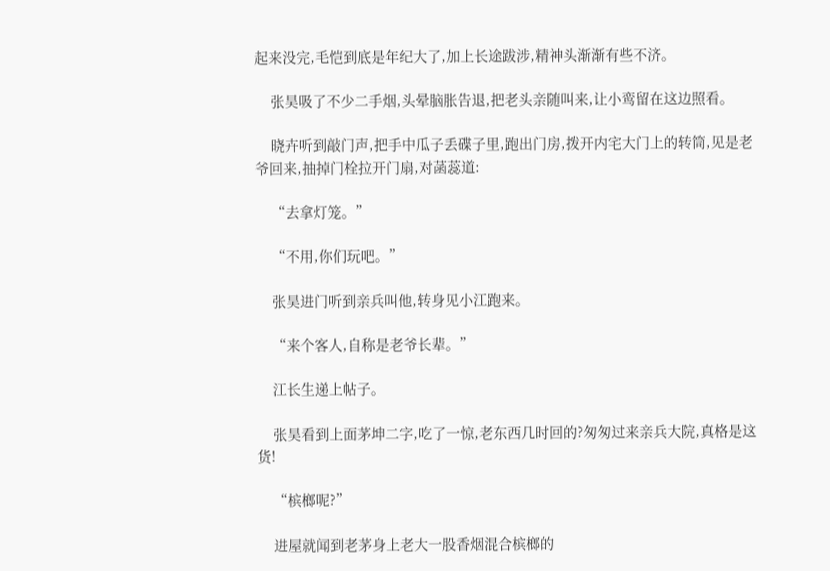起来没完,毛恺到底是年纪大了,加上长途跋涉,精神头渐渐有些不济。

    张昊吸了不少二手烟,头晕脑胀告退,把老头亲随叫来,让小鸾留在这边照看。

    晓卉听到敲门声,把手中瓜子丢碟子里,跑出门房,拨开内宅大门上的转筒,见是老爷回来,抽掉门栓拉开门扇,对菡蕊道:

    “去拿灯笼。”

    “不用,你们玩吧。”

    张昊进门听到亲兵叫他,转身见小江跑来。

    “来个客人,自称是老爷长辈。”

    江长生递上帖子。

    张昊看到上面茅坤二字,吃了一惊,老东西几时回的?匆匆过来亲兵大院,真格是这货!

    “槟榔呢?”

    进屋就闻到老茅身上老大一股香烟混合槟榔的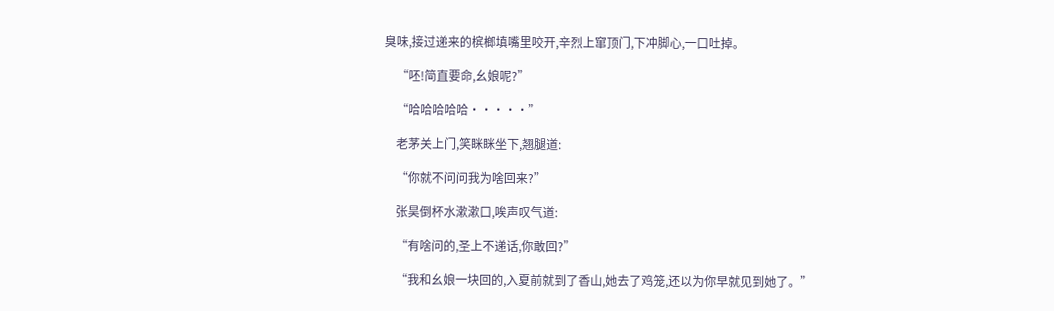臭味,接过递来的槟榔填嘴里咬开,辛烈上窜顶门,下冲脚心,一口吐掉。

    “呸!简直要命,幺娘呢?”

    “哈哈哈哈哈·····”

    老茅关上门,笑眯眯坐下,翘腿道:

    “你就不问问我为啥回来?”

    张昊倒杯水漱漱口,唉声叹气道:

    “有啥问的,圣上不递话,你敢回?”

    “我和幺娘一块回的,入夏前就到了香山,她去了鸡笼,还以为你早就见到她了。”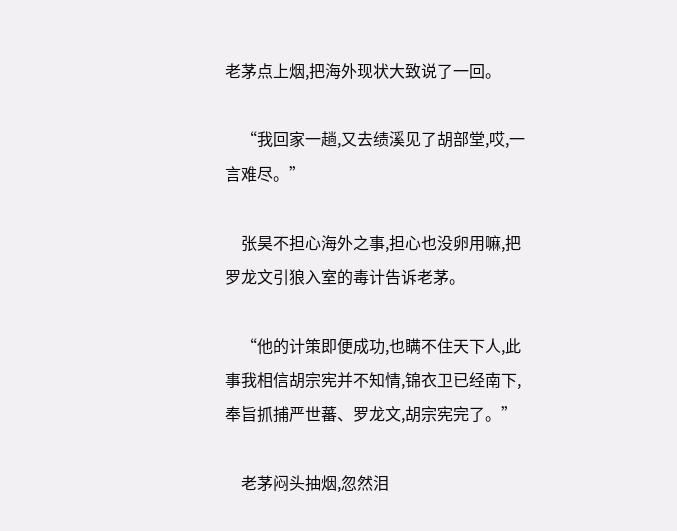老茅点上烟,把海外现状大致说了一回。

    “我回家一趟,又去绩溪见了胡部堂,哎,一言难尽。”

    张昊不担心海外之事,担心也没卵用嘛,把罗龙文引狼入室的毒计告诉老茅。

    “他的计策即便成功,也瞒不住天下人,此事我相信胡宗宪并不知情,锦衣卫已经南下,奉旨抓捕严世蕃、罗龙文,胡宗宪完了。”

    老茅闷头抽烟,忽然泪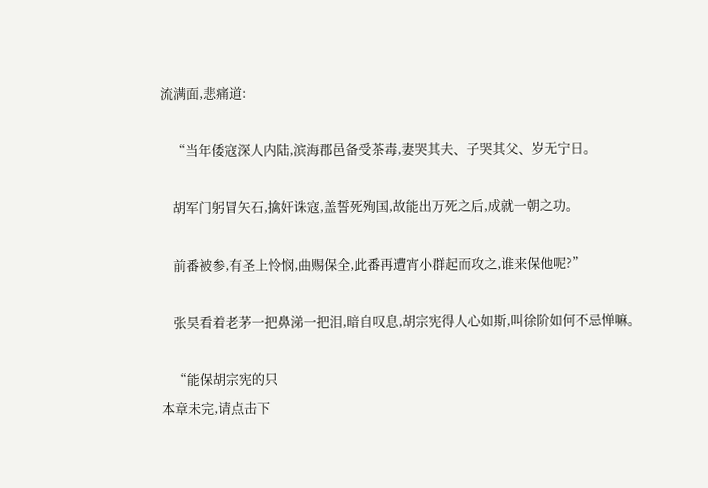流满面,悲痛道:

    “当年倭寇深人内陆,滨海郡邑备受茶毒,妻哭其夫、子哭其父、岁无宁日。

    胡军门躬冒矢石,擒奸诛寇,盖誓死殉国,故能出万死之后,成就一朝之功。

    前番被参,有圣上怜悯,曲赐保全,此番再遭宵小群起而攻之,谁来保他呢?”

    张昊看着老茅一把鼻涕一把泪,暗自叹息,胡宗宪得人心如斯,叫徐阶如何不忌惮嘛。

    “能保胡宗宪的只
本章未完,请点击下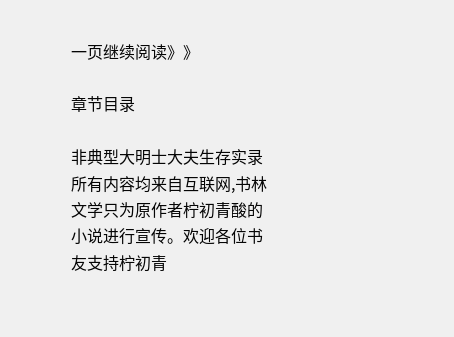一页继续阅读》》

章节目录

非典型大明士大夫生存实录所有内容均来自互联网,书林文学只为原作者柠初青酸的小说进行宣传。欢迎各位书友支持柠初青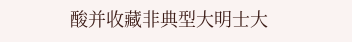酸并收藏非典型大明士大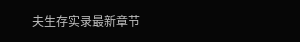夫生存实录最新章节